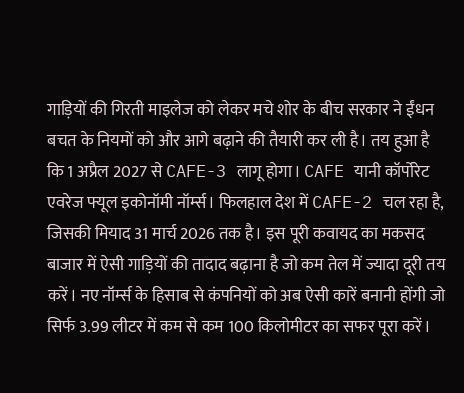गाड़ियों की गिरती माइलेज को लेकर मचे शोर के बीच सरकार ने ईंधन बचत के नियमों को और आगे बढ़ाने की तैयारी कर ली है। तय हुआ है कि 1 अप्रैल 2027 से CAFE-3 लागू होगा। CAFE यानी कॉर्पोरेट एवरेज फ्यूल इकोनॉमी नॉर्म्स। फिलहाल देश में CAFE-2 चल रहा है, जिसकी मियाद 31 मार्च 2026 तक है। इस पूरी कवायद का मकसद बाजार में ऐसी गाड़ियों की तादाद बढ़ाना है जो कम तेल में ज्यादा दूरी तय करें। नए नॉर्म्स के हिसाब से कंपनियों को अब ऐसी कारें बनानी होंगी जो सिर्फ 3.99 लीटर में कम से कम 100 किलोमीटर का सफर पूरा करें।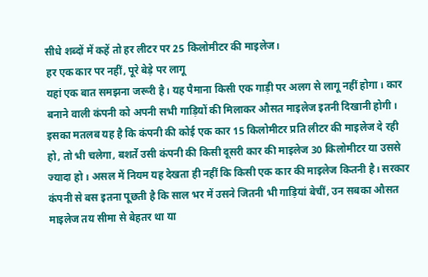सीधे शब्दों में कहें तो हर लीटर पर 25 किलोमीटर की माइलेज।
हर एक कार पर नहीं, पूरे बेड़े पर लागू
यहां एक बात समझना जरूरी है। यह पैमाना किसी एक गाड़ी पर अलग से लागू नहीं होगा। कार बनाने वाली कंपनी को अपनी सभी गाड़ियों की मिलाकर औसत माइलेज इतनी दिखानी होगी। इसका मतलब यह है कि कंपनी की कोई एक कार 15 किलोमीटर प्रति लीटर की माइलेज दे रही हो, तो भी चलेगा, बशर्ते उसी कंपनी की किसी दूसरी कार की माइलेज 30 किलोमीटर या उससे ज्यादा हो। असल में नियम यह देखता ही नहीं कि किसी एक कार की माइलेज कितनी है। सरकार कंपनी से बस इतना पूछती है कि साल भर में उसने जितनी भी गाड़ियां बेचीं, उन सबका औसत माइलेज तय सीमा से बेहतर था या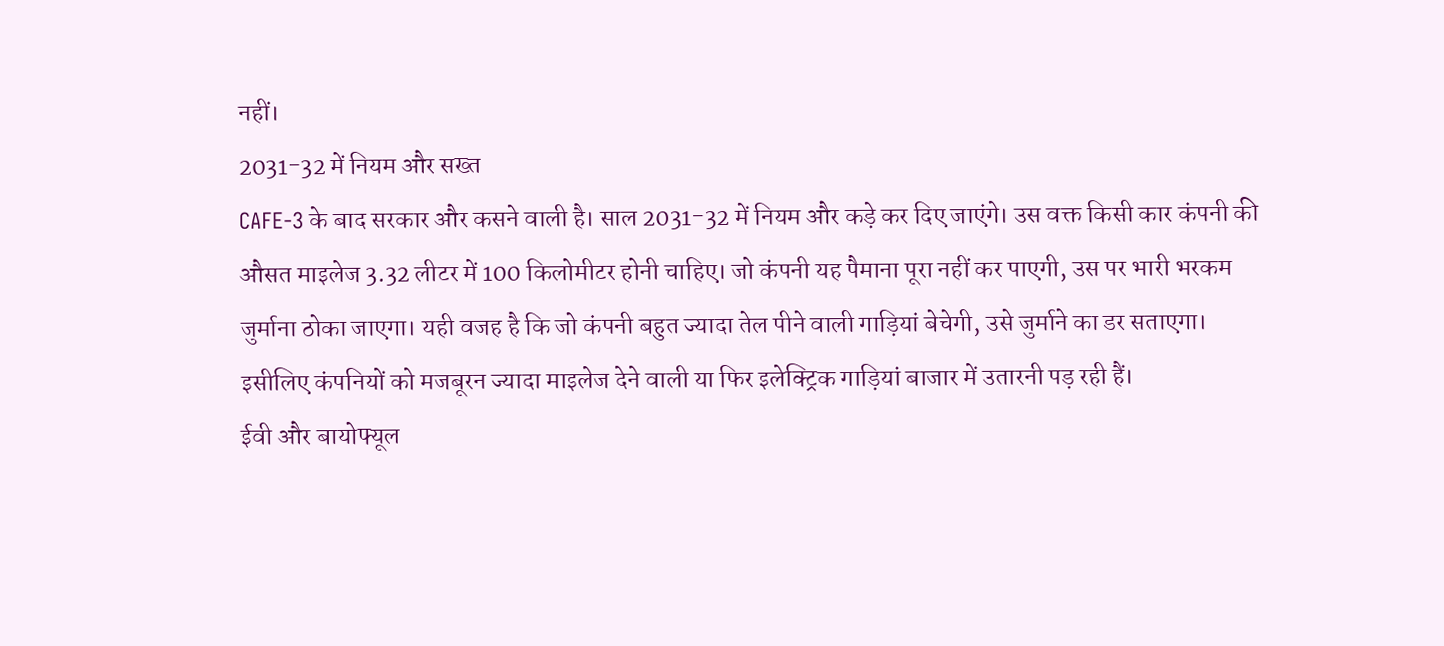नहीं।
2031-32 में नियम और सख्त
CAFE-3 के बाद सरकार और कसने वाली है। साल 2031-32 में नियम और कड़े कर दिए जाएंगे। उस वक्त किसी कार कंपनी की औसत माइलेज 3.32 लीटर में 100 किलोमीटर होनी चाहिए। जो कंपनी यह पैमाना पूरा नहीं कर पाएगी, उस पर भारी भरकम जुर्माना ठोका जाएगा। यही वजह है कि जो कंपनी बहुत ज्यादा तेल पीने वाली गाड़ियां बेचेगी, उसे जुर्माने का डर सताएगा। इसीलिए कंपनियों को मजबूरन ज्यादा माइलेज देने वाली या फिर इलेक्ट्रिक गाड़ियां बाजार में उतारनी पड़ रही हैं।
ईवी और बायोफ्यूल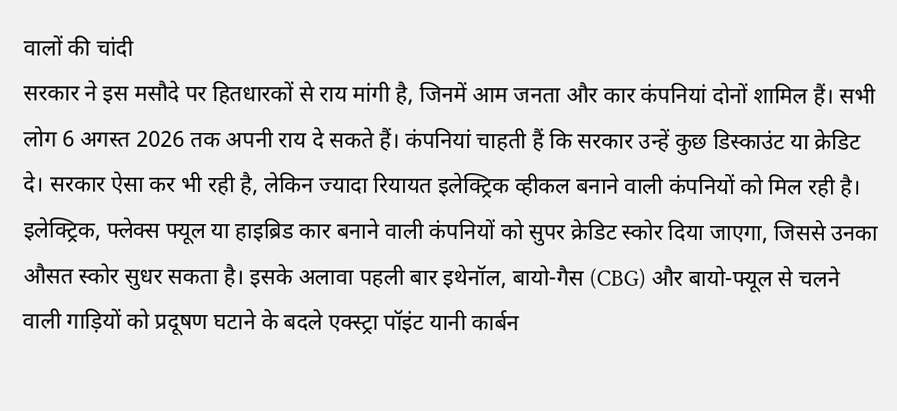वालों की चांदी
सरकार ने इस मसौदे पर हितधारकों से राय मांगी है, जिनमें आम जनता और कार कंपनियां दोनों शामिल हैं। सभी लोग 6 अगस्त 2026 तक अपनी राय दे सकते हैं। कंपनियां चाहती हैं कि सरकार उन्हें कुछ डिस्काउंट या क्रेडिट दे। सरकार ऐसा कर भी रही है, लेकिन ज्यादा रियायत इलेक्ट्रिक व्हीकल बनाने वाली कंपनियों को मिल रही है। इलेक्ट्रिक, फ्लेक्स फ्यूल या हाइब्रिड कार बनाने वाली कंपनियों को सुपर क्रेडिट स्कोर दिया जाएगा, जिससे उनका औसत स्कोर सुधर सकता है। इसके अलावा पहली बार इथेनॉल, बायो-गैस (CBG) और बायो-फ्यूल से चलने वाली गाड़ियों को प्रदूषण घटाने के बदले एक्स्ट्रा पॉइंट यानी कार्बन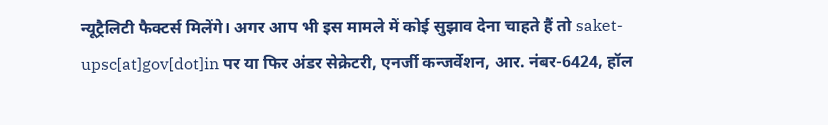न्यूट्रैलिटी फैक्टर्स मिलेंगे। अगर आप भी इस मामले में कोई सुझाव देना चाहते हैं तो saket-upsc[at]gov[dot]in पर या फिर अंडर सेक्रेटरी, एनर्जी कन्जर्वेशन, आर. नंबर-6424, हॉल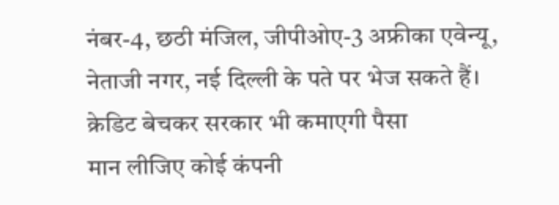नंबर-4, छठी मंजिल, जीपीओए-3 अफ्रीका एवेन्यू, नेताजी नगर, नई दिल्ली के पते पर भेज सकते हैं।
क्रेडिट बेचकर सरकार भी कमाएगी पैसा
मान लीजिए कोई कंपनी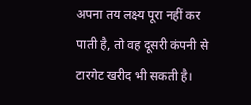अपना तय लक्ष्य पूरा नहीं कर पाती है, तो वह दूसरी कंपनी से टारगेट खरीद भी सकती है।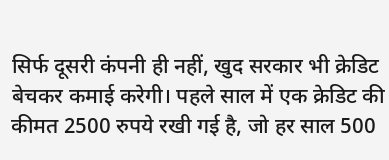सिर्फ दूसरी कंपनी ही नहीं, खुद सरकार भी क्रेडिट बेचकर कमाई करेगी। पहले साल में एक क्रेडिट की कीमत 2500 रुपये रखी गई है, जो हर साल 500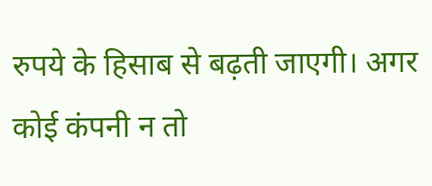रुपये के हिसाब से बढ़ती जाएगी। अगर कोई कंपनी न तो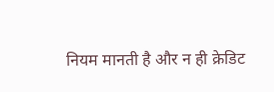नियम मानती है और न ही क्रेडिट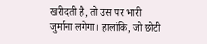खरीदती है, तो उस पर भारी जुर्माना लगेगा। हालांकि, जो छोटी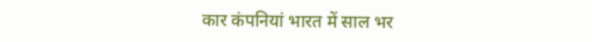कार कंपनियां भारत में साल भर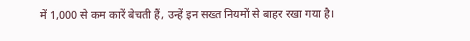में 1,000 से कम कारें बेचती हैं, उन्हें इन सख्त नियमों से बाहर रखा गया है।